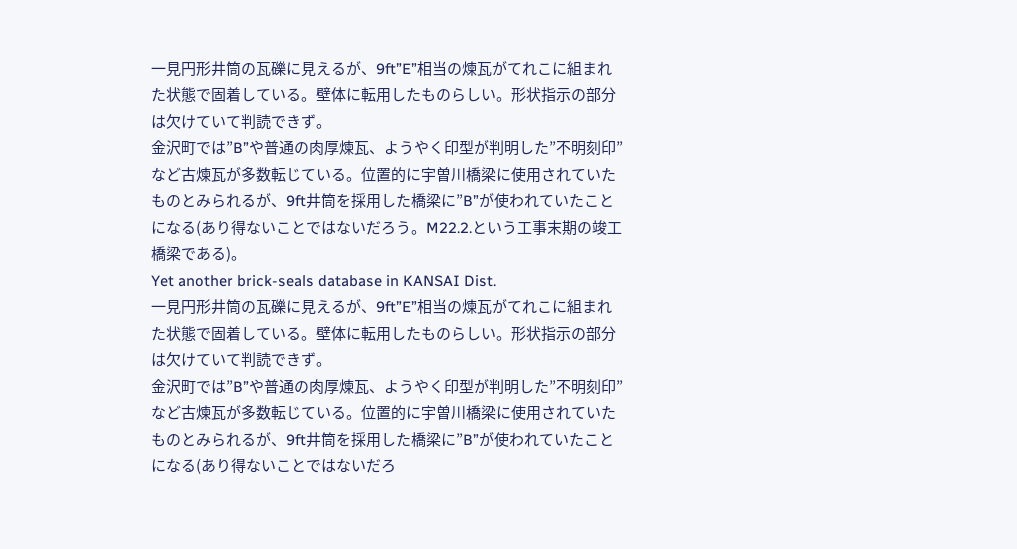一見円形井筒の瓦礫に見えるが、9ft”E”相当の煉瓦がてれこに組まれた状態で固着している。壁体に転用したものらしい。形状指示の部分は欠けていて判読できず。
金沢町では”B”や普通の肉厚煉瓦、ようやく印型が判明した”不明刻印”など古煉瓦が多数転じている。位置的に宇曽川橋梁に使用されていたものとみられるが、9ft井筒を採用した橋梁に”B”が使われていたことになる(あり得ないことではないだろう。M22.2.という工事末期の竣工橋梁である)。
Yet another brick-seals database in KANSAI Dist.
一見円形井筒の瓦礫に見えるが、9ft”E”相当の煉瓦がてれこに組まれた状態で固着している。壁体に転用したものらしい。形状指示の部分は欠けていて判読できず。
金沢町では”B”や普通の肉厚煉瓦、ようやく印型が判明した”不明刻印”など古煉瓦が多数転じている。位置的に宇曽川橋梁に使用されていたものとみられるが、9ft井筒を採用した橋梁に”B”が使われていたことになる(あり得ないことではないだろ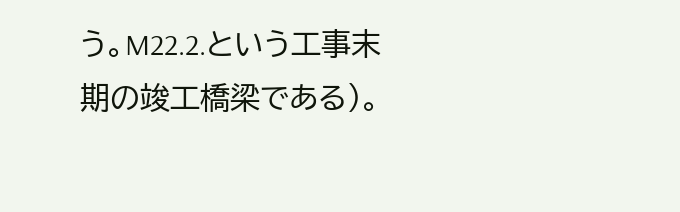う。M22.2.という工事末期の竣工橋梁である)。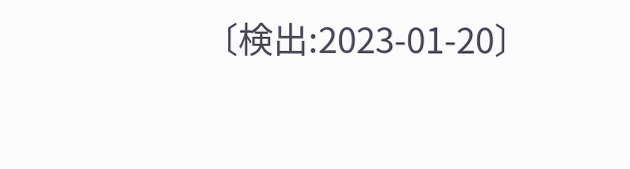〔検出:2023-01-20〕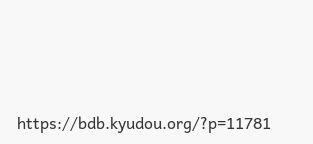https://bdb.kyudou.org/?p=11781